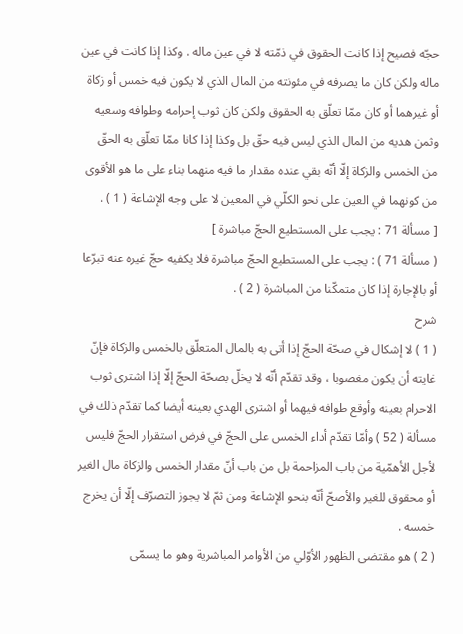حجّه فصيح إذا كانت الحقوق في ذمّته لا في عين ماله . وكذا إذا كانت في عين ماله ولكن كان ما يصرفه في مئونته من المال الذي لا يكون فيه خمس أو زكاة أو غيرهما أو كان ممّا تعلّق به الحقوق ولكن كان ثوب إحرامه وطوافه وسعيه وثمن هديه من المال الذي ليس فيه حقّ بل وكذا إذا كانا ممّا تعلّق به الحقّ من الخمس والزكاة إلّا أنّه بقي عنده مقدار ما فيه منهما بناء على ما هو الأقوى من كونهما في العين على نحو الكلّي في المعين لا على وجه الإشاعة ( 1 ) .
[ مسألة 71 : يجب على المستطيع الحجّ مباشرة ]
( مسألة 71 ) : يجب على المستطيع الحجّ مباشرة فلا يكفيه حجّ غيره عنه تبرّعا أو بالإجارة إذا كان متمكّنا من المباشرة ( 2 ) .
شرح
( 1 ) لا إشكال في صحّة الحجّ إذا أتى به بالمال المتعلّق بالخمس والزكاة فإنّ غايته أن يكون مغصوبا ، وقد تقدّم أنّه لا يخلّ بصحّة الحجّ إلّا إذا اشترى ثوب الاحرام بعينه وأوقع طوافه فيهما أو اشترى الهدي بعينه أيضا كما تقدّم ذلك في مسألة ( 52 ) وأمّا تقدّم أداء الخمس على الحجّ في فرض استقرار الحجّ فليس لأجل الأهمّية من باب المزاحمة بل من باب أنّ مقدار الخمس والزكاة مال الغير أو محقوق للغير والأصحّ أنّه بنحو الإشاعة ومن ثمّ لا يجوز التصرّف إلّا أن يخرج خمسه .
( 2 ) هو مقتضى الظهور الأوّلي من الأوامر المباشرية وهو ما يسمّى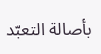بأصالة التعبّد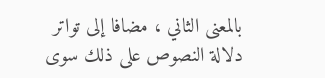بالمعنى الثاني ، مضافا إلى تواتر دلالة النصوص على ذلك سوى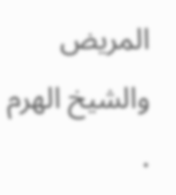المريض والشيخ الهرم .